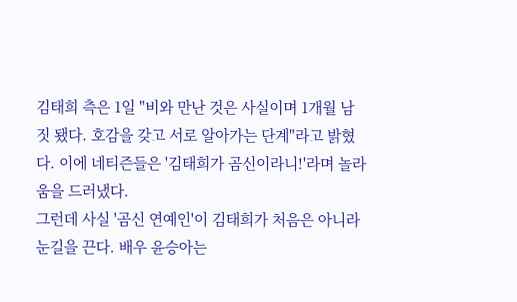김태희 측은 1일 "비와 만난 것은 사실이며 1개월 남짓 됐다. 호감을 갖고 서로 알아가는 단계"라고 밝혔다. 이에 네티즌들은 '김태희가 곰신이라니!'라며 놀라움을 드러냈다.
그런데 사실 '곰신 연예인'이 김태희가 처음은 아니라 눈길을 끈다. 배우 윤승아는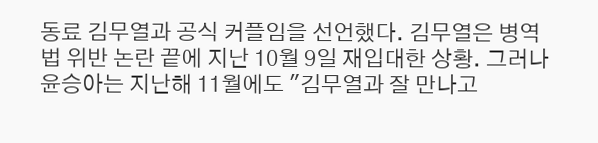동료 김무열과 공식 커플임을 선언했다. 김무열은 병역법 위반 논란 끝에 지난 10월 9일 재입대한 상황. 그러나 윤승아는 지난해 11월에도 "김무열과 잘 만나고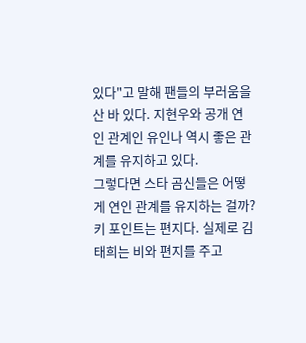있다"고 말해 팬들의 부러움을 산 바 있다. 지현우와 공개 연인 관계인 유인나 역시 좋은 관계를 유지하고 있다.
그렇다면 스타 곰신들은 어떻게 연인 관계를 유지하는 걸까? 키 포인트는 편지다. 실제로 김태희는 비와 편지를 주고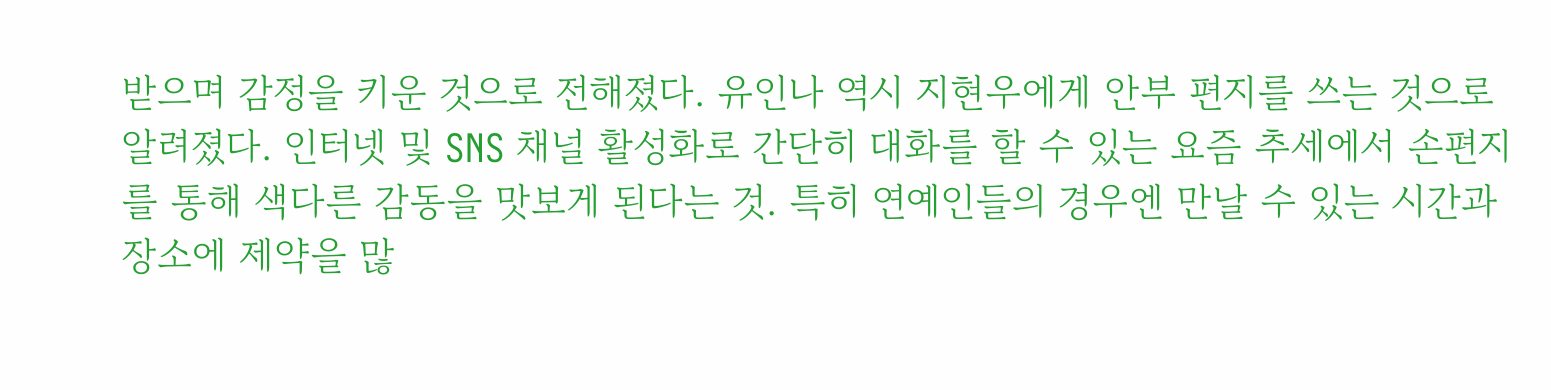받으며 감정을 키운 것으로 전해졌다. 유인나 역시 지현우에게 안부 편지를 쓰는 것으로 알려졌다. 인터넷 및 SNS 채널 활성화로 간단히 대화를 할 수 있는 요즘 추세에서 손편지를 통해 색다른 감동을 맛보게 된다는 것. 특히 연예인들의 경우엔 만날 수 있는 시간과 장소에 제약을 많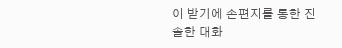이 받기에 손편지를 통한 진솔한 대화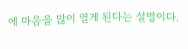에 마음을 많이 열게 된다는 설명이다.